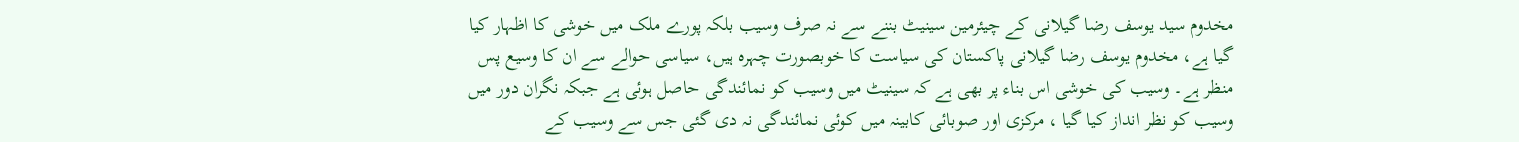مخدوم سید یوسف رضا گیلانی کے چیئرمین سینیٹ بننے سے نہ صرف وسیب بلکہ پورے ملک میں خوشی کا اظہار کیا گیا ہے، مخدوم یوسف رضا گیلانی پاکستان کی سیاست کا خوبصورت چہرہ ہیں، سیاسی حوالے سے ان کا وسیع پس منظر ہے۔ وسیب کی خوشی اس بناء پر بھی ہے کہ سینیٹ میں وسیب کو نمائندگی حاصل ہوئی ہے جبکہ نگران دور میں وسیب کو نظر انداز کیا گیا ، مرکزی اور صوبائی کابینہ میں کوئی نمائندگی نہ دی گئی جس سے وسیب کے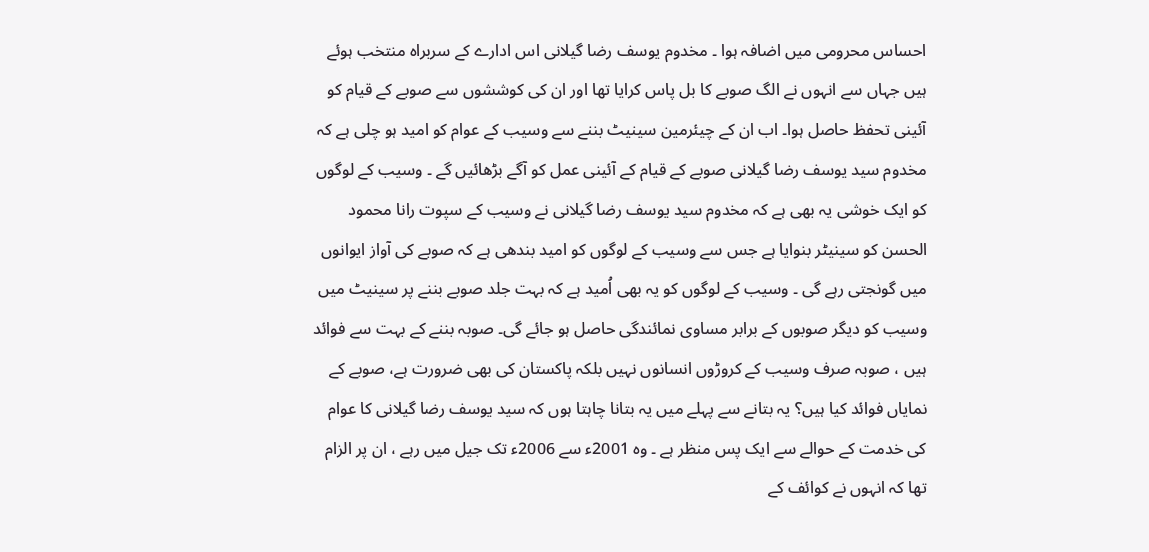احساس محرومی میں اضافہ ہوا ۔ مخدوم یوسف رضا گیلانی اس ادارے کے سربراہ منتخب ہوئے ہیں جہاں سے انہوں نے الگ صوبے کا بل پاس کرایا تھا اور ان کی کوششوں سے صوبے کے قیام کو آئینی تحفظ حاصل ہوا۔ اب ان کے چیئرمین سینیٹ بننے سے وسیب کے عوام کو امید ہو چلی ہے کہ مخدوم سید یوسف رضا گیلانی صوبے کے قیام کے آئینی عمل کو آگے بڑھائیں گے ۔ وسیب کے لوگوں کو ایک خوشی یہ بھی ہے کہ مخدوم سید یوسف رضا گیلانی نے وسیب کے سپوت رانا محمود الحسن کو سینیٹر بنوایا ہے جس سے وسیب کے لوگوں کو امید بندھی ہے کہ صوبے کی آواز ایوانوں میں گونجتی رہے گی ۔ وسیب کے لوگوں کو یہ بھی اُمید ہے کہ بہت جلد صوبے بننے پر سینیٹ میں وسیب کو دیگر صوبوں کے برابر مساوی نمائندگی حاصل ہو جائے گی۔ صوبہ بننے کے بہت سے فوائد ہیں ، صوبہ صرف وسیب کے کروڑوں انسانوں نہیں بلکہ پاکستان کی بھی ضرورت ہے، صوبے کے نمایاں فوائد کیا ہیں؟ یہ بتانے سے پہلے میں یہ بتانا چاہتا ہوں کہ سید یوسف رضا گیلانی کا عوام کی خدمت کے حوالے سے ایک پس منظر ہے ۔ وہ 2001ء سے 2006ء تک جیل میں رہے ، ان پر الزام تھا کہ انہوں نے کوائف کے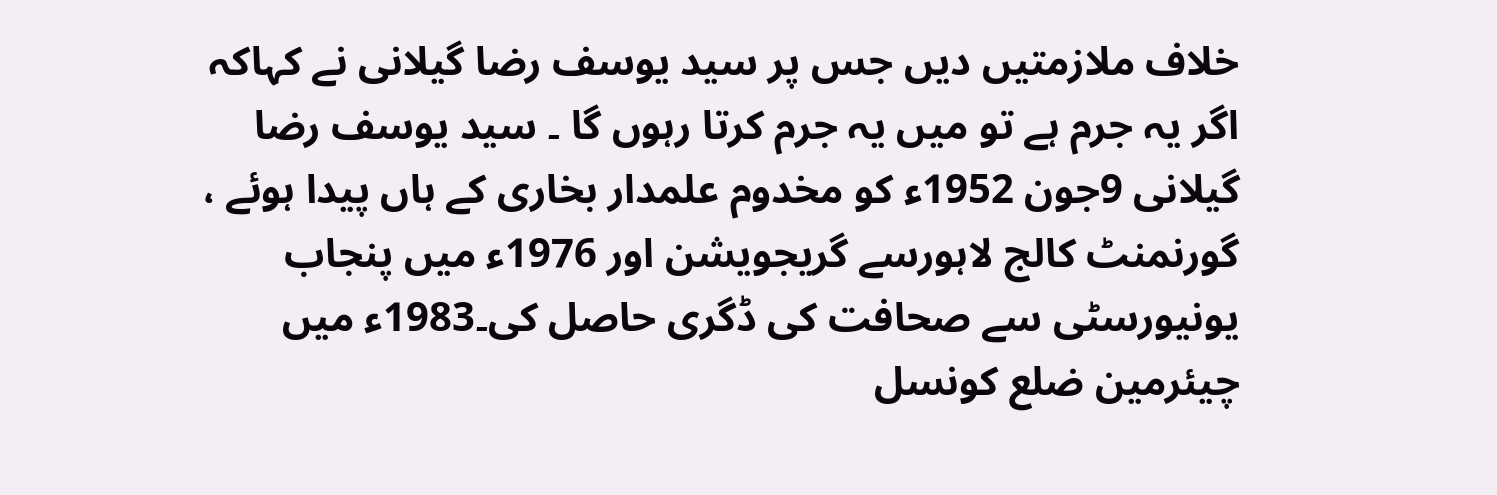خلاف ملازمتیں دیں جس پر سید یوسف رضا گیلانی نے کہاکہ اگر یہ جرم ہے تو میں یہ جرم کرتا رہوں گا ۔ سید یوسف رضا گیلانی 9جون 1952ء کو مخدوم علمدار بخاری کے ہاں پیدا ہوئے ، گورنمنٹ کالج لاہورسے گریجویشن اور 1976ء میں پنجاب یونیورسٹی سے صحافت کی ڈگری حاصل کی۔1983ء میں چیئرمین ضلع کونسل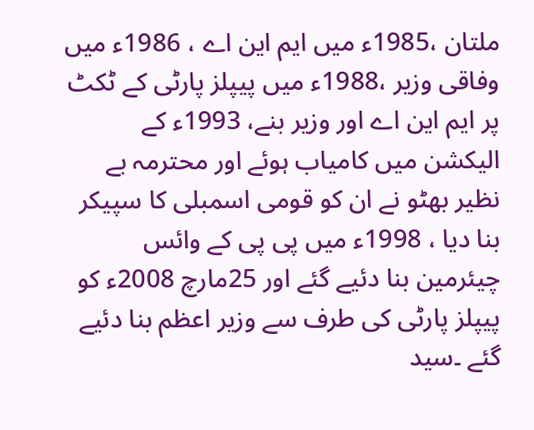ملتان ،1985ء میں ایم این اے ، 1986ء میں وفاقی وزیر ،1988ء میں پیپلز پارٹی کے ٹکٹ پر ایم این اے اور وزیر بنے، 1993ء کے الیکشن میں کامیاب ہوئے اور محترمہ بے نظیر بھٹو نے ان کو قومی اسمبلی کا سپیکر بنا دیا ، 1998ء میں پی پی کے وائس چیئرمین بنا دئیے گئے اور 25مارچ 2008ء کو پیپلز پارٹی کی طرف سے وزیر اعظم بنا دئیے گئے ۔سید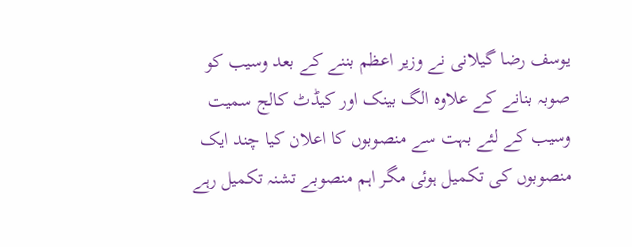یوسف رضا گیلانی نے وزیر اعظم بننے کے بعد وسیب کو صوبہ بنانے کے علاوہ الگ بینک اور کیڈٹ کالج سمیت وسیب کے لئے بہت سے منصوبوں کا اعلان کیا چند ایک منصوبوں کی تکمیل ہوئی مگر اہم منصوبے تشنہ تکمیل رہے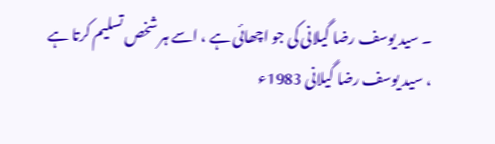۔ سید یوسف رضا گیلانی کی جو اچھائی ہے ، اسے ہر شخص تسلیم کرتا ہے ، سید یوسف رضا گیلانی 1983ء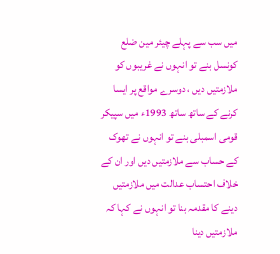میں سب سے پہلے چیئر مین ضلع کونسل بنے تو انہوں نے غریبوں کو ملازمتیں دیں ، دوسرے مواقع پر ایسا کرنے کے ساتھ ساتھ 1993ء میں سپیکر قومی اسمبلی بنے تو انہوں نے تھوک کے حساب سے ملازمتیں دیں اور ان کے خلاف احتساب عدالت میں ملازمتیں دینے کا مقدمہ بنا تو انہوں نے کہا کہ ملازمتیں دینا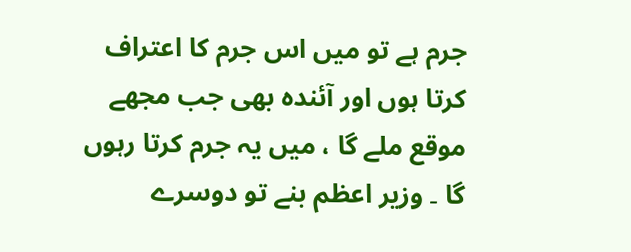جرم ہے تو میں اس جرم کا اعتراف کرتا ہوں اور آئندہ بھی جب مجھے موقع ملے گا ، میں یہ جرم کرتا رہوں گا ۔ وزیر اعظم بنے تو دوسرے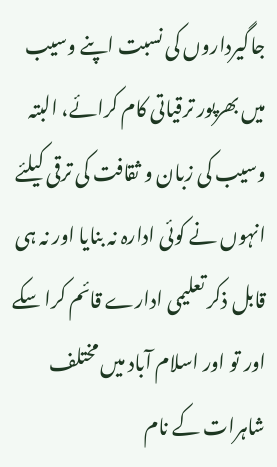جاگیرداروں کی نسبت اپنے وسیب میں بھرپور ترقیاتی کام کرائے، البتہ وسیب کی زبان و ثقافت کی ترقی کیلئے انہوں نے کوئی ادارہ نہ بنایا اور نہ ہی قابل ذکر تعلیمی ادارے قائم کرا سکے اور تو اور اسلام آباد میں مختلف شاہرات کے نام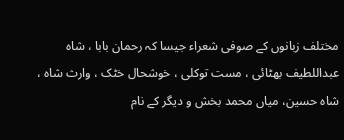مختلف زبانوں کے صوفی شعراء جیسا کہ رحمان بابا ، شاہ عبداللطیف بھٹائی ، مست توکلی ، خوشحال خٹک ، وارث شاہ ، شاہ حسین، میاں محمد بخش و دیگر کے نام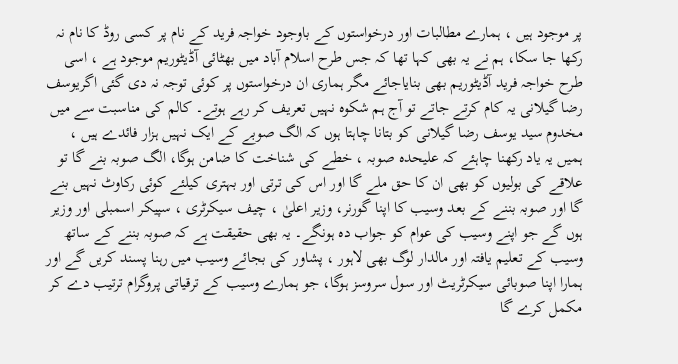پر موجود ہیں ، ہمارے مطالبات اور درخواستوں کے باوجود خواجہ فرید کے نام پر کسی روڈ کا نام نہ رکھا جا سکا، ہم نے یہ بھی کہا تھا کہ جس طرح اسلام آباد میں بھٹائی آڈیٹوریم موجود ہے ، اسی طرح خواجہ فرید آڈیٹوریم بھی بنایاجائے مگر ہماری ان درخواستوں پر کوئی توجہ نہ دی گئی اگریوسف رضا گیلانی یہ کام کرتے جاتے تو آج ہم شکوہ نہیں تعریف کر رہے ہوتے۔ کالم کی مناسبت سے میں مخدوم سید یوسف رضا گیلانی کو بتانا چاہتا ہوں کہ الگ صوبے کے ایک نہیں ہزار فائدے ہیں ، ہمیں یہ یاد رکھنا چاہئے کہ علیحدہ صوبہ ، خطے کی شناخت کا ضامن ہوگا، الگ صوبہ بنے گا تو علاقے کی بولیوں کو بھی ان کا حق ملے گا اور اس کی ترتی اور بہتری کیلئے کوئی رکاوٹ نہیں بنے گا اور صوبہ بننے کے بعد وسیب کا اپنا گورنر، وزیر اعلیٰ ، چیف سیکرٹری ، سپیکر اسمبلی اور وزیر ہوں گے جو اپنے وسیب کی عوام کو جواب دہ ہونگے۔ یہ بھی حقیقت ہے کہ صوبہ بننے کے ساتھ وسیب کے تعلیم یافتہ اور مالدار لوگ بھی لاہور ، پشاور کی بجائے وسیب میں رہنا پسند کریں گے اور ہمارا اپنا صوبائی سیکرٹریٹ اور سول سروسز ہوگا، جو ہمارے وسیب کے ترقیاتی پروگرام ترتیب دے کر مکمل کرے گا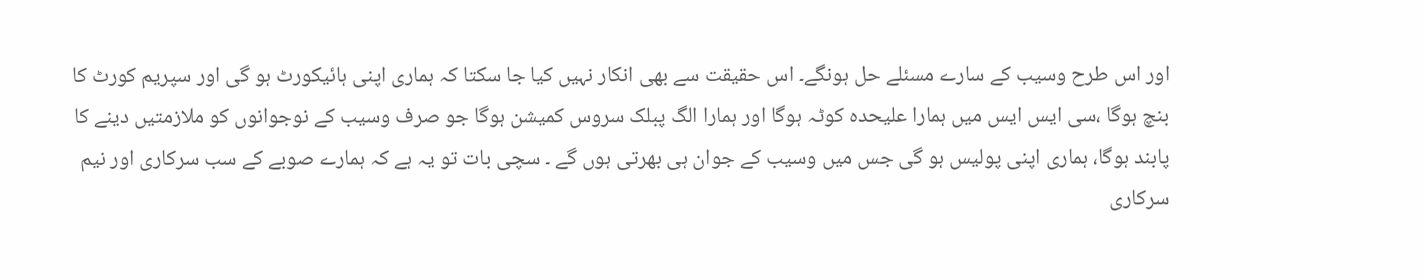اور اس طرح وسیب کے سارے مسئلے حل ہونگے۔ اس حقیقت سے بھی انکار نہیں کیا جا سکتا کہ ہماری اپنی ہائیکورٹ ہو گی اور سپریم کورٹ کا بنچ ہوگا ،سی ایس ایس میں ہمارا علیحدہ کوٹہ ہوگا اور ہمارا الگ پبلک سروس کمیشن ہوگا جو صرف وسیب کے نوجوانوں کو ملازمتیں دینے کا پابند ہوگا، ہماری اپنی پولیس ہو گی جس میں وسیب کے جوان ہی بھرتی ہوں گے ۔ سچی بات تو یہ ہے کہ ہمارے صوبے کے سب سرکاری اور نیم سرکاری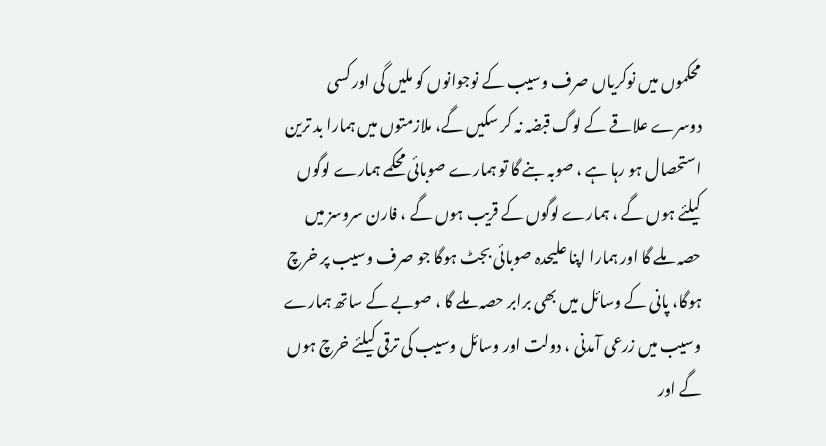محکموں میں نوکریاں صرف وسیب کے نوجوانوں کو ملیں گی اور کسی دوسرے علاقے کے لوگ قبضہ نہ کر سکیں گے، ملازمتوں میں ہمارا بد ترین استحصال ہو رہا ہے ، صوبہ بنے گا تو ہمارے صوبائی محکمے ہمارے لوگوں کیلئے ہوں گے ، ہمارے لوگوں کے قریب ہوں گے ، فارن سروسز میں حصہ ملے گا اور ہمارا اپنا علیحدہ صوبائی بجٹ ہوگا جو صرف وسیب پر خرچ ہوگا، پانی کے وسائل میں بھی برابر حصہ ملے گا ، صوبے کے ساتھ ہمارے وسیب میں زرعی آمدنی ، دولت اور وسائل وسیب کی ترقی کیلئے خرچ ہوں گے اور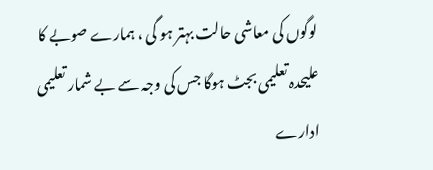لوگوں کی معاشی حالت بہتر ہو گی ، ہمارے صوبے کا علیحدہ تعلیمی بجٹ ہوگا جس کی وجہ سے بے شمار تعلیمی ادارے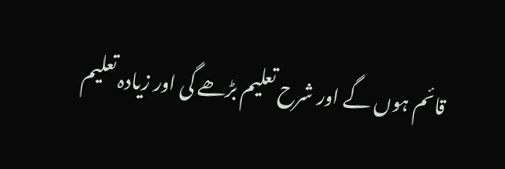قائم ہوں گے اور شرح تعلیم بڑھے گی اور زیادہ تعلیم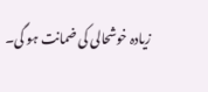زیادہ خوشحالی کی ضمانت ہو گی۔